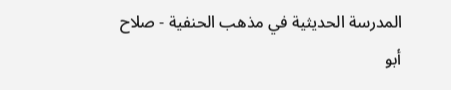المدرسة الحديثية في مذهب الحنفية - صلاح أبو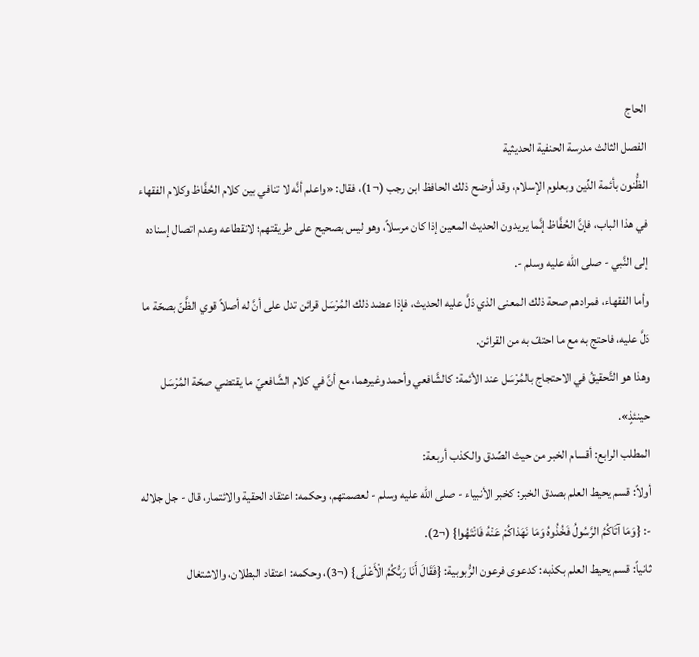الحاج
الفصل الثالث مدرسة الحنفية الحديثية
الظُّنون بأئمة الدِّين وبعلوم الإسلام، وقد أوضح ذلك الحافظ ابن رجب (¬1)، فقال: «واعلم أنَّه لا تنافي بين كلام الحُفَّاظ وكلام الفقهاء في هذا الباب، فإنَّ الحُفَّاظ إنَّما يريدون الحديث المعين إذا كان مرسلاً، وهو ليس بصحيح على طريقتهم؛ لانقطاعه وعدم اتصال إسناده إلى النَّبي - صلى الله عليه وسلم -.
وأما الفقهاء، فمرادهم صحة ذلك المعنى الذي دَلَّ عليه الحديث، فإذا عضد ذلك المُرْسَل قرائن تدل على أنَّ له أصلاً قوي الظَّنّ بصحّة ما دَلَّ عليه، فاحتج به مع ما احتفّ به من القرائن.
وهذا هو التَّحقيقُ في الاحتجاج بالمُرْسَل عند الأئمة: كالشَّافعي وأحمد وغيرهما، مع أنَّ في كلام الشَّافعيّ ما يقتضي صحّة المُرْسَل حينئذٍ».
المطلب الرابع: أقسام الخبر من حيث الصِّدق والكذب أربعة:
أولاً: قسم يحيط العلم بصدق الخبر: كخبر الأنبياء - صلى الله عليه وسلم - لعصمتهم، وحكمه: اعتقاد الحقية والائتمار، قال - جل جلاله -: {وَمَا آتَاكُمُ الرَّسُولُ فَخُذُوهُ وَمَا نَهَذاكُمْ عَنْهُ فَانْتَهُوا} (¬2).
ثانياً: قسم يحيط العلم بكذبه: كدعوى فرعون الرُّبوبية: {فَقَالَ أَنَا رَبُّكُمُ الْأَعْلَى} (¬3)، وحكمه: اعتقاد البطلان، والاشتغال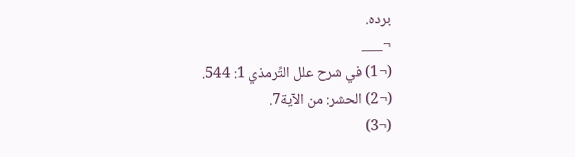برده.
¬___
(¬1) في شرح علل التِّرمذي 1: 544.
(¬2) الحشر: من الآية7.
(¬3)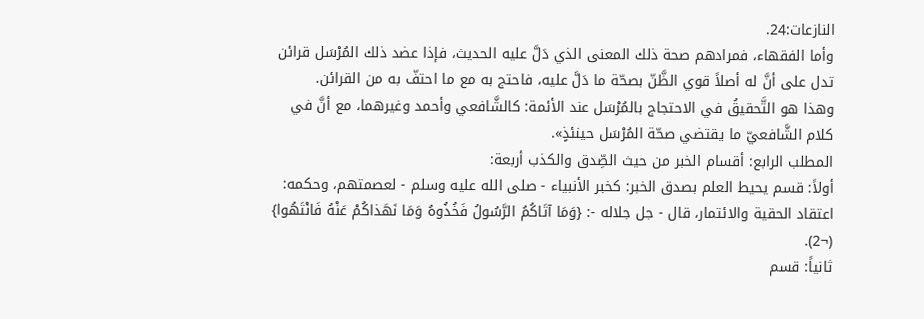النازعات:24.
وأما الفقهاء، فمرادهم صحة ذلك المعنى الذي دَلَّ عليه الحديث، فإذا عضد ذلك المُرْسَل قرائن تدل على أنَّ له أصلاً قوي الظَّنّ بصحّة ما دَلَّ عليه، فاحتج به مع ما احتفّ به من القرائن.
وهذا هو التَّحقيقُ في الاحتجاج بالمُرْسَل عند الأئمة: كالشَّافعي وأحمد وغيرهما، مع أنَّ في كلام الشَّافعيّ ما يقتضي صحّة المُرْسَل حينئذٍ».
المطلب الرابع: أقسام الخبر من حيث الصِّدق والكذب أربعة:
أولاً: قسم يحيط العلم بصدق الخبر: كخبر الأنبياء - صلى الله عليه وسلم - لعصمتهم، وحكمه: اعتقاد الحقية والائتمار، قال - جل جلاله -: {وَمَا آتَاكُمُ الرَّسُولُ فَخُذُوهُ وَمَا نَهَذاكُمْ عَنْهُ فَانْتَهُوا} (¬2).
ثانياً: قسم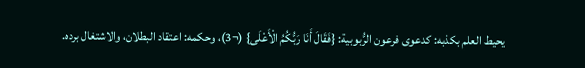يحيط العلم بكذبه: كدعوى فرعون الرُّبوبية: {فَقَالَ أَنَا رَبُّكُمُ الْأَعْلَى} (¬3)، وحكمه: اعتقاد البطلان، والاشتغال برده.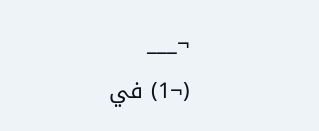¬___
(¬1) في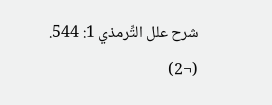شرح علل التِّرمذي 1: 544.
(¬2)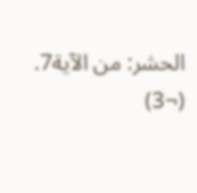الحشر: من الآية7.
(¬3)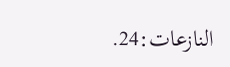النازعات:24.